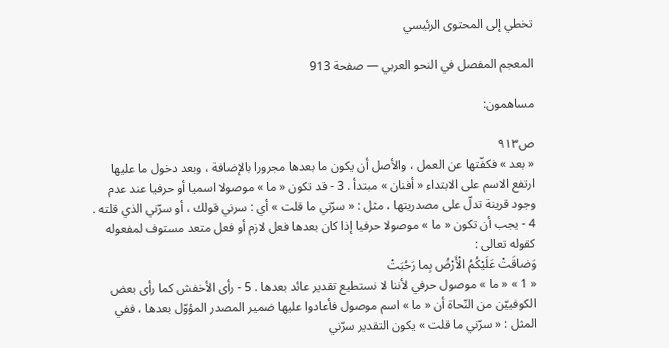تخطي إلى المحتوى الرئيسي

المعجم المفصل في النحو العربي — صفحة 913

مساهمون:

ص٩١٣
« بعد » فكفّتها عن العمل ، والأصل أن يكون ما بعدها مجرورا بالإضافة ، وبعد دخول ما عليها ارتفع الاسم على الابتداء « أفنان » مبتدأ . 3 - قد تكون « ما » موصولا اسميا أو حرفيا عند عدم وجود قرينة تدلّ على مصدريتها ، مثل : « سرّني ما قلت » أي : سرني قولك ، أو سرّني الذي قلته . 4 - يجب أن تكون « ما » موصولا حرفيا إذا كان بعدها فعل لازم أو فعل متعد مستوف لمفعوله كقوله تعالى :
وَضاقَتْ عَلَيْكُمُ الْأَرْضُ بِما رَحُبَتْ
« 1 » « ما » موصول حرفي لأننا لا نستطيع تقدير عائد بعدها . 5 - رأى الأخفش كما رأى بعض الكوفييّن من النّحاة أن « ما » اسم موصول فأعادوا عليها ضمير المصدر المؤوّل بعدها ، ففي المثل : « سرّني ما قلت » يكون التقدير سرّني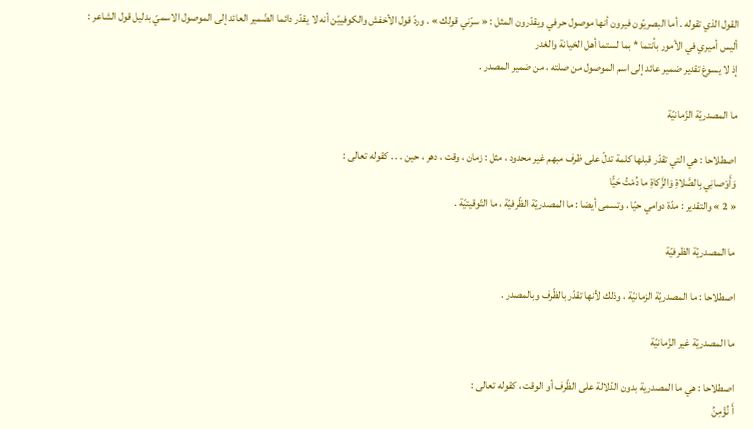القول الذي تقوله . أما البصريّون فيرون أنها موصول حرفي ويقدّرون المثل : « سرّني قولك » . وردّ قول الأخفش والكوفييّن أنه لا يقدّر دائما الضّمير العائد إلى الموصول الاسميّ بدليل قول الشاعر :
أليس أميري في الأمور بأنتما * بما لستما أهل الخيانة والغدر
إذ لا يسوغ تقدير ضمير عائد إلى اسم الموصول من صلته ، من ضمير المصدر .

ما المصدريّة الزّمانيّة

اصطلاحا : هي التي تقدّر قبلها كلمة تدلّ على ظرف مبهم غير محدود ، مثل : زمان ، وقت ، دهر ، حين . . . كقوله تعالى :
وَأَوْصانِي بِالصَّلاةِ وَالزَّكاةِ ما دُمْتُ حَيًّا
« 2 » والتقدير : مدّة دوامي حيّا ، وتسمى أيضا : ما المصدريّة الظّرفيّة ، ما التّوقيتيّة .

ما المصدريّة الظرفيّة

اصطلاحا : ما المصدريّة الزمانيّة ، وذلك لأنها تقدّر بالظّرف وبالمصدر .

ما المصدريّة غير الزّمانيّة

اصطلاحا : هي ما المصدرية بدون الدّلالة على الظّرف أو الوقت ، كقوله تعالى :
أَ نُؤْمِنُ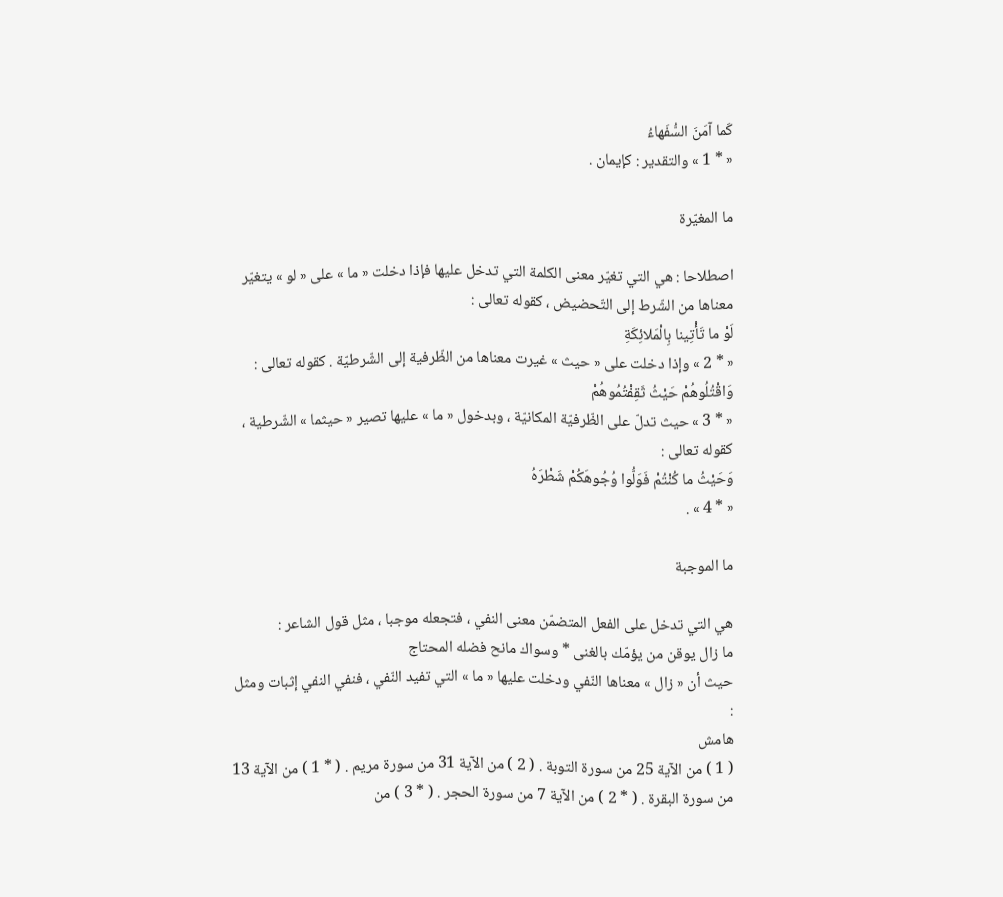كَما آمَنَ السُّفَهاءُ
« * 1 » والتقدير : كإيمان .

ما المغيّرة

اصطلاحا : هي التي تغيّر معنى الكلمة التي تدخل عليها فإذا دخلت « ما » على « لو » يتغيّر معناها من الشّرط إلى التّحضيض ، كقوله تعالى :
لَوْ ما تَأْتِينا بِالْمَلائِكَةِ
« * 2 » وإذا دخلت على « حيث » غيرت معناها من الظّرفية إلى الشّرطيّة . كقوله تعالى :
وَاقْتُلُوهُمْ حَيْثُ ثَقِفْتُمُوهُمْ
« * 3 » حيث تدلّ على الظّرفيّة المكانيّة ، وبدخول « ما » عليها تصير « حيثما » الشّرطية ، كقوله تعالى :
وَحَيْثُ ما كُنْتُمْ فَوَلُّوا وُجُوهَكُمْ شَطْرَهُ
« * 4 » .

ما الموجبة

هي التي تدخل على الفعل المتضمّن معنى النفي ، فتجعله موجبا ، مثل قول الشاعر :
ما زال يوقن من يؤمّك بالغنى * وسواك مانح فضله المحتاج
حيث أن « زال » معناها النّفي ودخلت عليها « ما » التي تفيد النّفي ، فنفي النفي إثبات ومثل :
هامش
( 1 ) من الآية 25 من سورة التوبة . ( 2 ) من الآية 31 من سورة مريم . ( * 1 ) من الآية 13 من سورة البقرة . ( * 2 ) من الآية 7 من سورة الحجر . ( * 3 ) من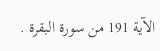الآية 191 من سورة البقرة .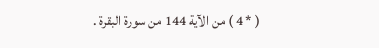( * 4 ) من الآية 144 من سورة البقرة .